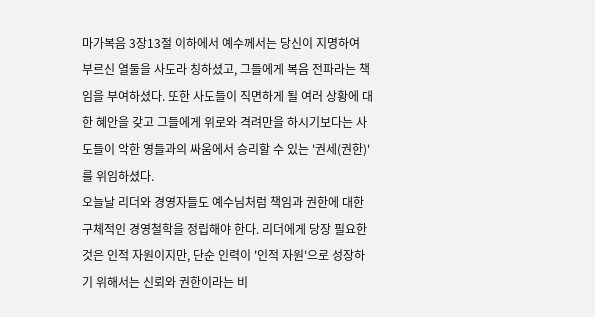마가복음 3장13절 이하에서 예수께서는 당신이 지명하여 부르신 열둘을 사도라 칭하셨고, 그들에게 복음 전파라는 책임을 부여하셨다. 또한 사도들이 직면하게 될 여러 상황에 대한 혜안을 갖고 그들에게 위로와 격려만을 하시기보다는 사도들이 악한 영들과의 싸움에서 승리할 수 있는 '권세(권한)'를 위임하셨다.
오늘날 리더와 경영자들도 예수님처럼 책임과 권한에 대한 구체적인 경영철학을 정립해야 한다. 리더에게 당장 필요한 것은 인적 자원이지만, 단순 인력이 '인적 자원'으로 성장하기 위해서는 신뢰와 권한이라는 비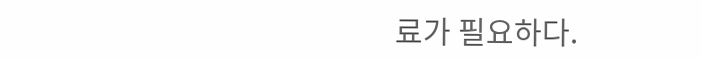료가 필요하다.